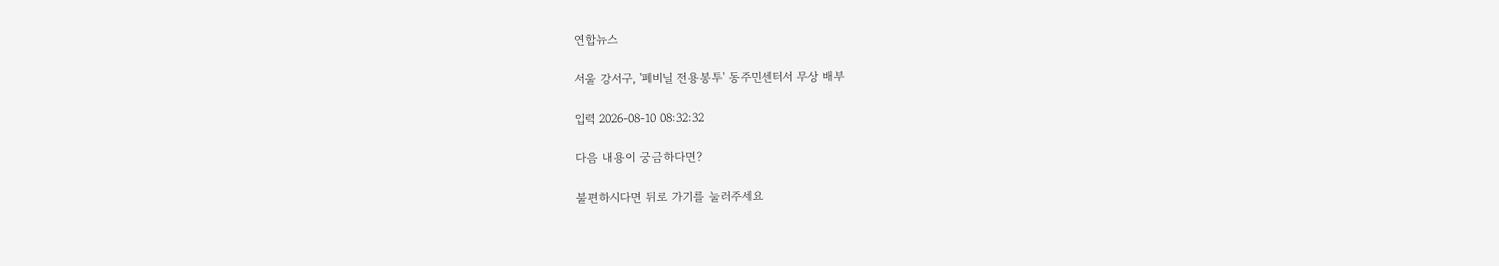연합뉴스

서울 강서구, '폐비닐 전용봉투' 동주민센터서 무상 배부

입력 2026-08-10 08:32:32

다음 내용이 궁금하다면?

불편하시다면 뒤로 가기를 눌러주세요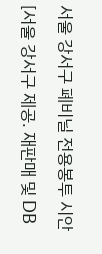서울 강서구 폐비닐 전용봉투 시안

[서울 강서구 제공. 재판매 및 DB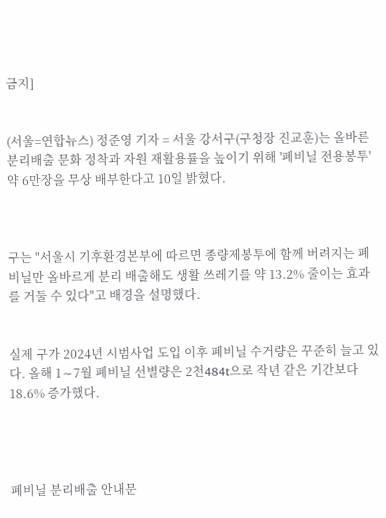금지]


(서울=연합뉴스) 정준영 기자 = 서울 강서구(구청장 진교훈)는 올바른 분리배출 문화 정착과 자원 재활용률을 높이기 위해 '폐비닐 전용봉투' 약 6만장을 무상 배부한다고 10일 밝혔다.



구는 "서울시 기후환경본부에 따르면 종량제봉투에 함께 버려지는 폐비닐만 올바르게 분리 배출해도 생활 쓰레기를 약 13.2% 줄이는 효과를 거둘 수 있다"고 배경을 설명했다.


실제 구가 2024년 시범사업 도입 이후 폐비닐 수거량은 꾸준히 늘고 있다. 올해 1∼7월 폐비닐 선별량은 2천484t으로 작년 같은 기간보다 18.6% 증가했다.




폐비닐 분리배출 안내문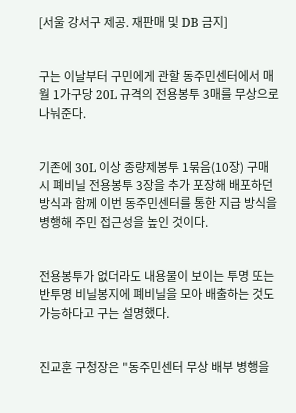[서울 강서구 제공. 재판매 및 DB 금지]


구는 이날부터 구민에게 관할 동주민센터에서 매월 1가구당 20L 규격의 전용봉투 3매를 무상으로 나눠준다.


기존에 30L 이상 종량제봉투 1묶음(10장) 구매 시 폐비닐 전용봉투 3장을 추가 포장해 배포하던 방식과 함께 이번 동주민센터를 통한 지급 방식을 병행해 주민 접근성을 높인 것이다.


전용봉투가 없더라도 내용물이 보이는 투명 또는 반투명 비닐봉지에 폐비닐을 모아 배출하는 것도 가능하다고 구는 설명했다.


진교훈 구청장은 "동주민센터 무상 배부 병행을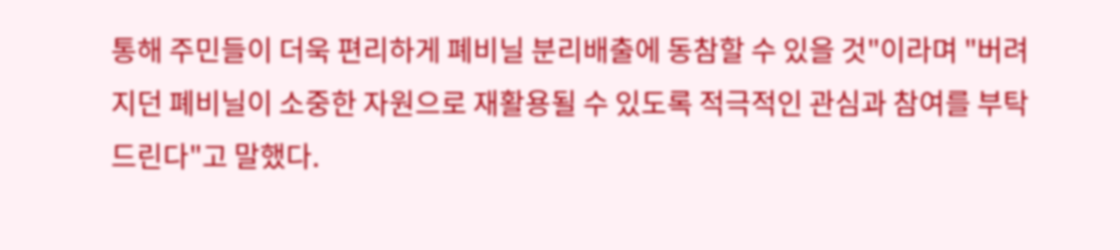통해 주민들이 더욱 편리하게 폐비닐 분리배출에 동참할 수 있을 것"이라며 "버려지던 폐비닐이 소중한 자원으로 재활용될 수 있도록 적극적인 관심과 참여를 부탁드린다"고 말했다.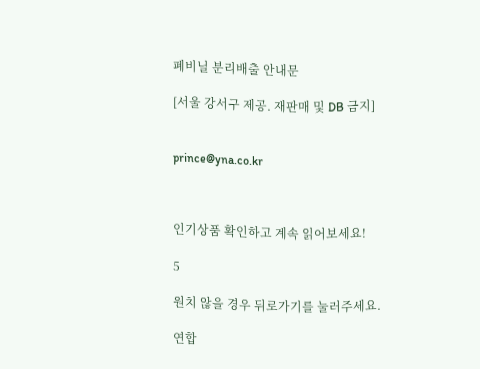폐비닐 분리배출 안내문

[서울 강서구 제공. 재판매 및 DB 금지]


prince@yna.co.kr



인기상품 확인하고 계속 읽어보세요!

5

원치 않을 경우 뒤로가기를 눌러주세요.

연합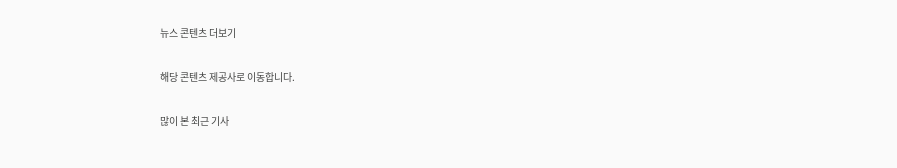뉴스 콘텐츠 더보기

해당 콘텐츠 제공사로 이동합니다.

많이 본 최근 기사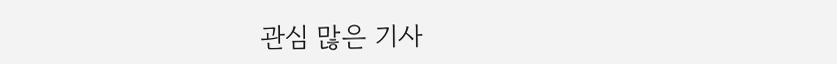관심 많은 기사